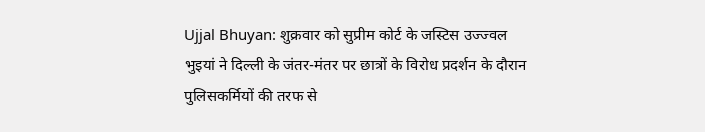Ujjal Bhuyan: शुक्रवार को सुप्रीम कोर्ट के जस्टिस उज्ज्वल भुइयां ने दिल्ली के जंतर-मंतर पर छात्रों के विरोध प्रदर्शन के दौरान पुलिसकर्मियों की तरफ से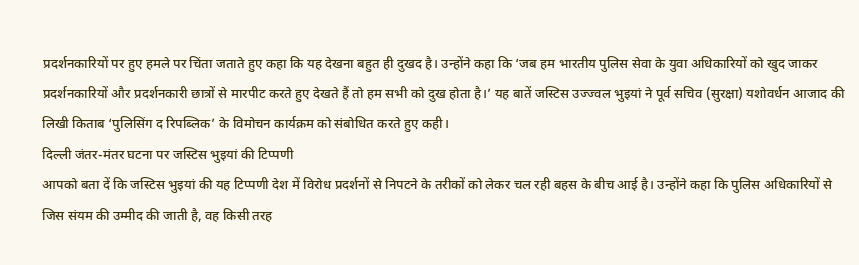प्रदर्शनकारियों पर हुए हमले पर चिंता जताते हुए कहा कि यह देखना बहुत ही दुखद है। उन्होंने कहा कि ‘जब हम भारतीय पुलिस सेवा के युवा अधिकारियों को खुद जाकर प्रदर्शनकारियों और प्रदर्शनकारी छात्रों से मारपीट करते हुए देखते हैं तो हम सभी को दुख होता है।’ यह बातें जस्टिस उज्ज्वल भुइयां ने पूर्व सचिव (सुरक्षा) यशोवर्धन आजाद की लिखी किताब ‘पुलिसिंग द रिपब्लिक’ के विमोचन कार्यक्रम को संबोधित करते हुए कही।
दिल्ली जंतर-मंतर घटना पर जस्टिस भुइयां की टिप्पणी
आपको बता दें कि जस्टिस भुइयां की यह टिप्पणी देश में विरोध प्रदर्शनों से निपटने के तरीकों को लेकर चल रही बहस के बीच आई है। उन्होंने कहा कि पुलिस अधिकारियों से जिस संयम की उम्मीद की जाती है, वह किसी तरह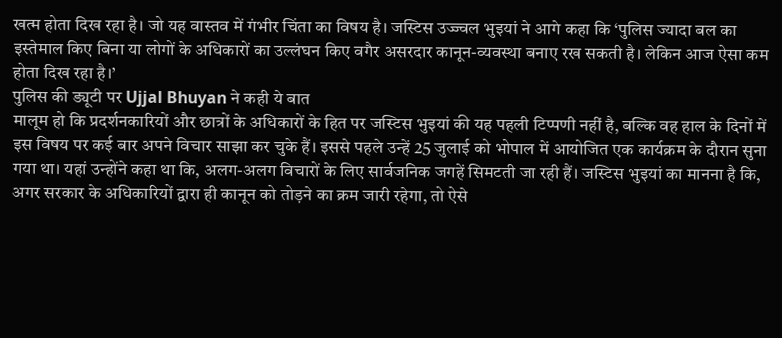खत्म होता दिख रहा है। जो यह वास्तव में गंभीर चिंता का विषय है। जस्टिस उज्ज्वल भुइयां ने आगे कहा कि ‘पुलिस ज्यादा बल का इस्तेमाल किए बिना या लोगों के अधिकारों का उल्लंघन किए वगैर असरदार कानून-व्यवस्था बनाए रख सकती है। लेकिन आज ऐसा कम होता दिख रहा है।’
पुलिस की ड्यूटी पर Ujjal Bhuyan ने कही ये बात
मालूम हो कि प्रदर्शनकारियों और छात्रों के अधिकारों के हित पर जस्टिस भुइयां की यह पहली टिप्पणी नहीं है, बल्कि वह हाल के दिनों में इस विषय पर कई बार अपने विचार साझा कर चुके हैं। इससे पहले उन्हें 25 जुलाई को भोपाल में आयोजित एक कार्यक्रम के दौरान सुना गया था। यहां उन्होंने कहा था कि, अलग-अलग विचारों के लिए सार्वजनिक जगहें सिमटती जा रही हैं। जस्टिस भुइयां का मानना है कि, अगर सरकार के अधिकारियों द्वारा ही कानून को तोड़ने का क्रम जारी रहेगा, तो ऐसे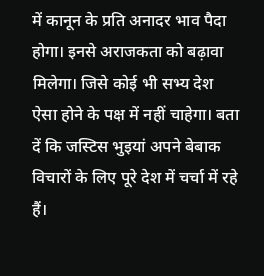में कानून के प्रति अनादर भाव पैदा होगा। इनसे अराजकता को बढ़ावा मिलेगा। जिसे कोई भी सभ्य देश ऐसा होने के पक्ष में नहीं चाहेगा। बता दें कि जस्टिस भुइयां अपने बेबाक विचारों के लिए पूरे देश में चर्चा में रहे हैं।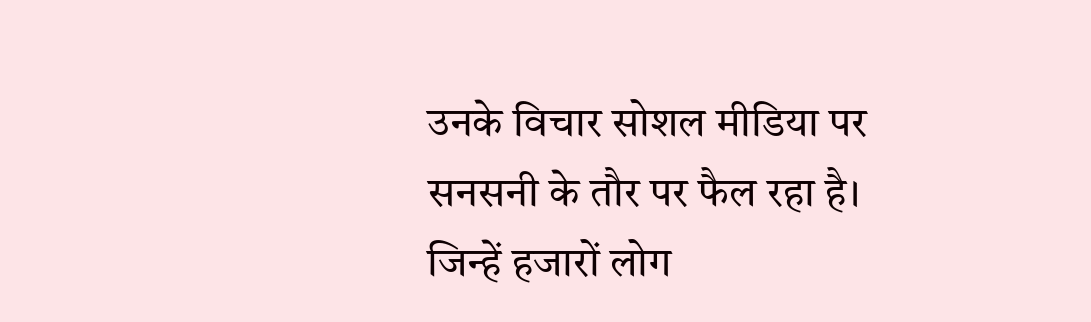उनके विचार सोशल मीडिया पर सनसनी के तौर पर फैल रहा है। जिन्हें हजारों लोग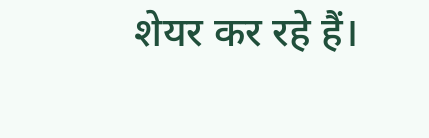शेयर कर रहे हैं।